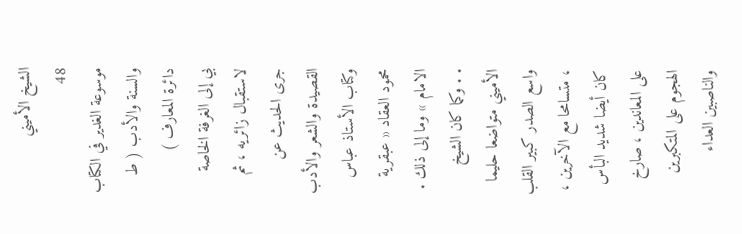الشيخ الأميني
48
موسوعة الغدير في الكتاب والسنة والأدب ( ط دائرة المعارف )
بي إلى الغرفة الخاصة لاستقبال زائريه ، ثم جرى الحديث عن القصيدة والشعر والأدب وكتاب الأستاذ عباس محمود العقاد « عبقرية الامام » وما إلى ذلك . . . وكما كان الشيخ الأميني متواضعا حليما واسع الصدر كبير القلب ، متسامحا مع الآخرين ، كان أيضا شديد البأس على المعاندين ، صارخ الهجوم على المتكبرين والناصبين العداء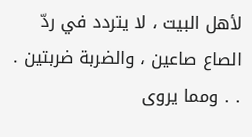لأهل البيت ، لا يتردد في ردّ الصاع صاعين ، والضربة ضربتين . . . ومما يروى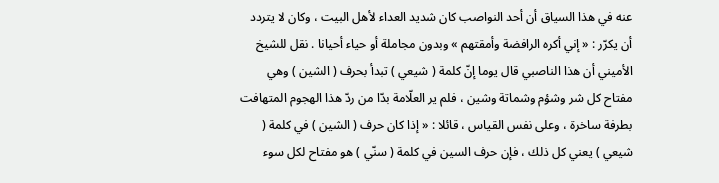عنه في هذا السياق أن أحد النواصب كان شديد العداء لأهل البيت ، وكان لا يتردد أن يكرّر : « إني أكره الرافضة وأمقتهم » وبدون مجاملة أو حياء أحيانا . نقل للشيخ الأميني أن هذا الناصبي قال يوما إنّ كلمة ( شيعي ) تبدأ بحرف ( الشين ) وهي مفتاح كل شر وشؤم وشماتة وشين ، فلم ير العلّامة بدّا من ردّ هذا الهجوم المتهافت بطرفة ساخرة ، وعلى نفس القياس ، قائلا : « إذا كان حرف ( الشين ) في كلمة ( شيعي ) يعني كل ذلك ، فإن حرف السين في كلمة ( سنّي ) هو مفتاح لكل سوء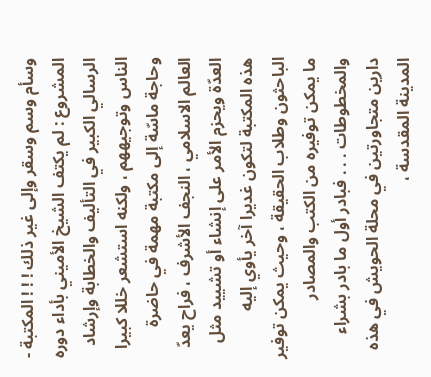وسأم وسم وسقر وإلى غير ذلك ! ! ! المكتبة - المشروع : لم يكتف الشيخ الأميني بأداء دوره الرسالي الكبير في التأليف والخطابة وإرشاد الناس وتوجيههم ، ولكنه استشعر خللا كبيرا وحاجة ماسّة إلى مكتبة مهمة في حاضرة العالم الاسلامي ، النجف الأشرف ، فراح يعدّ العدّة ويحزم الأمر على إنشاء أو تشييد مثل هذه المكتبة لتكون غديرا آخر يأوي إليه الباحثون وطلاب الحقيقة ، وحيث يمكن توفير ما يمكن توفيره من الكتب والمصادر والمخطوطات . . . فبادر أول ما بادر بشراء دارين متجاورتين في محلة الحويش في هذه المدينة المقدسة ،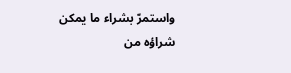واستمرّ بشراء ما يمكن شراؤه من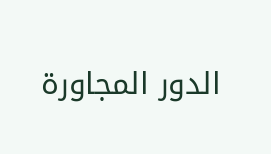الدور المجاورة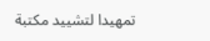تمهيدا لتشييد مكتبة